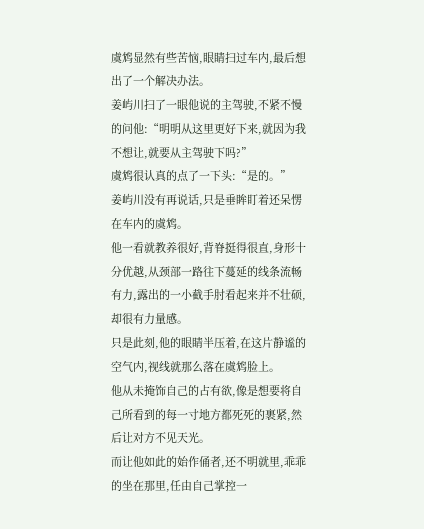虞鸩显然有些苦恼,眼睛扫过车内,最后想出了一个解决办法。
姜屿川扫了一眼他说的主驾驶,不紧不慢的问他:“明明从这里更好下来,就因为我不想让,就要从主驾驶下吗?”
虞鸩很认真的点了一下头:“是的。”
姜屿川没有再说话,只是垂眸盯着还呆愣在车内的虞鸩。
他一看就教养很好,背脊挺得很直,身形十分优越,从颈部一路往下蔓延的线条流畅有力,露出的一小截手肘看起来并不壮硕,却很有力量感。
只是此刻,他的眼睛半压着,在这片静谧的空气内,视线就那么落在虞鸩脸上。
他从未掩饰自己的占有欲,像是想要将自己所看到的每一寸地方都死死的裹紧,然后让对方不见天光。
而让他如此的始作俑者,还不明就里,乖乖的坐在那里,任由自己掌控一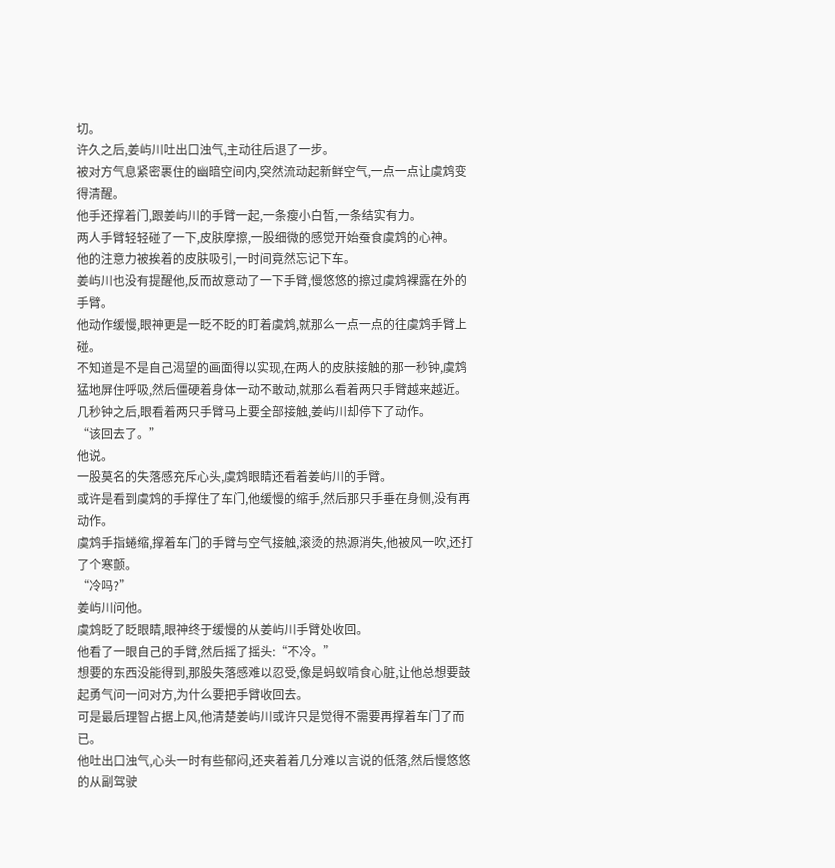切。
许久之后,姜屿川吐出口浊气,主动往后退了一步。
被对方气息紧密裹住的幽暗空间内,突然流动起新鲜空气,一点一点让虞鸩变得清醒。
他手还撑着门,跟姜屿川的手臂一起,一条瘦小白皙,一条结实有力。
两人手臂轻轻碰了一下,皮肤摩擦,一股细微的感觉开始蚕食虞鸩的心神。
他的注意力被挨着的皮肤吸引,一时间竟然忘记下车。
姜屿川也没有提醒他,反而故意动了一下手臂,慢悠悠的擦过虞鸩裸露在外的手臂。
他动作缓慢,眼神更是一眨不眨的盯着虞鸩,就那么一点一点的往虞鸩手臂上碰。
不知道是不是自己渴望的画面得以实现,在两人的皮肤接触的那一秒钟,虞鸩猛地屏住呼吸,然后僵硬着身体一动不敢动,就那么看着两只手臂越来越近。
几秒钟之后,眼看着两只手臂马上要全部接触,姜屿川却停下了动作。
“该回去了。”
他说。
一股莫名的失落感充斥心头,虞鸩眼睛还看着姜屿川的手臂。
或许是看到虞鸩的手撑住了车门,他缓慢的缩手,然后那只手垂在身侧,没有再动作。
虞鸩手指蜷缩,撑着车门的手臂与空气接触,滚烫的热源消失,他被风一吹,还打了个寒颤。
“冷吗?”
姜屿川问他。
虞鸩眨了眨眼睛,眼神终于缓慢的从姜屿川手臂处收回。
他看了一眼自己的手臂,然后摇了摇头:“不冷。”
想要的东西没能得到,那股失落感难以忍受,像是蚂蚁啃食心脏,让他总想要鼓起勇气问一问对方,为什么要把手臂收回去。
可是最后理智占据上风,他清楚姜屿川或许只是觉得不需要再撑着车门了而已。
他吐出口浊气,心头一时有些郁闷,还夹着着几分难以言说的低落,然后慢悠悠的从副驾驶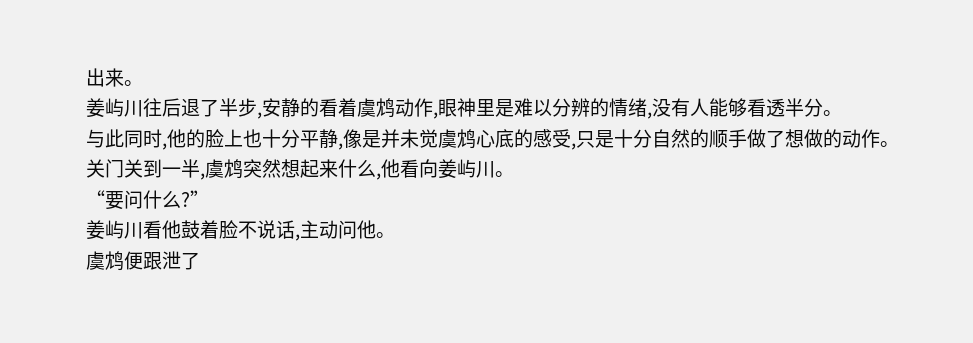出来。
姜屿川往后退了半步,安静的看着虞鸩动作,眼神里是难以分辨的情绪,没有人能够看透半分。
与此同时,他的脸上也十分平静,像是并未觉虞鸩心底的感受,只是十分自然的顺手做了想做的动作。
关门关到一半,虞鸩突然想起来什么,他看向姜屿川。
“要问什么?”
姜屿川看他鼓着脸不说话,主动问他。
虞鸩便跟泄了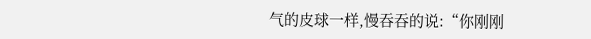气的皮球一样,慢吞吞的说:“你刚刚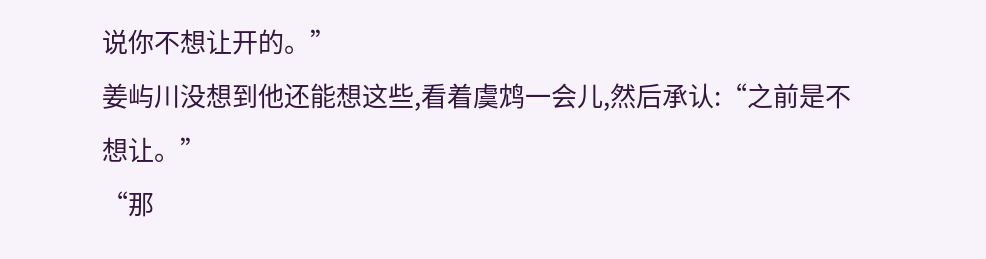说你不想让开的。”
姜屿川没想到他还能想这些,看着虞鸩一会儿,然后承认:“之前是不想让。”
“那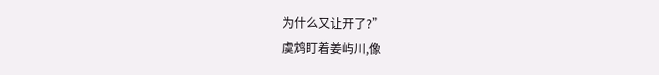为什么又让开了?”
虞鸩盯着姜屿川,像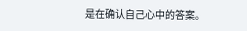是在确认自己心中的答案。